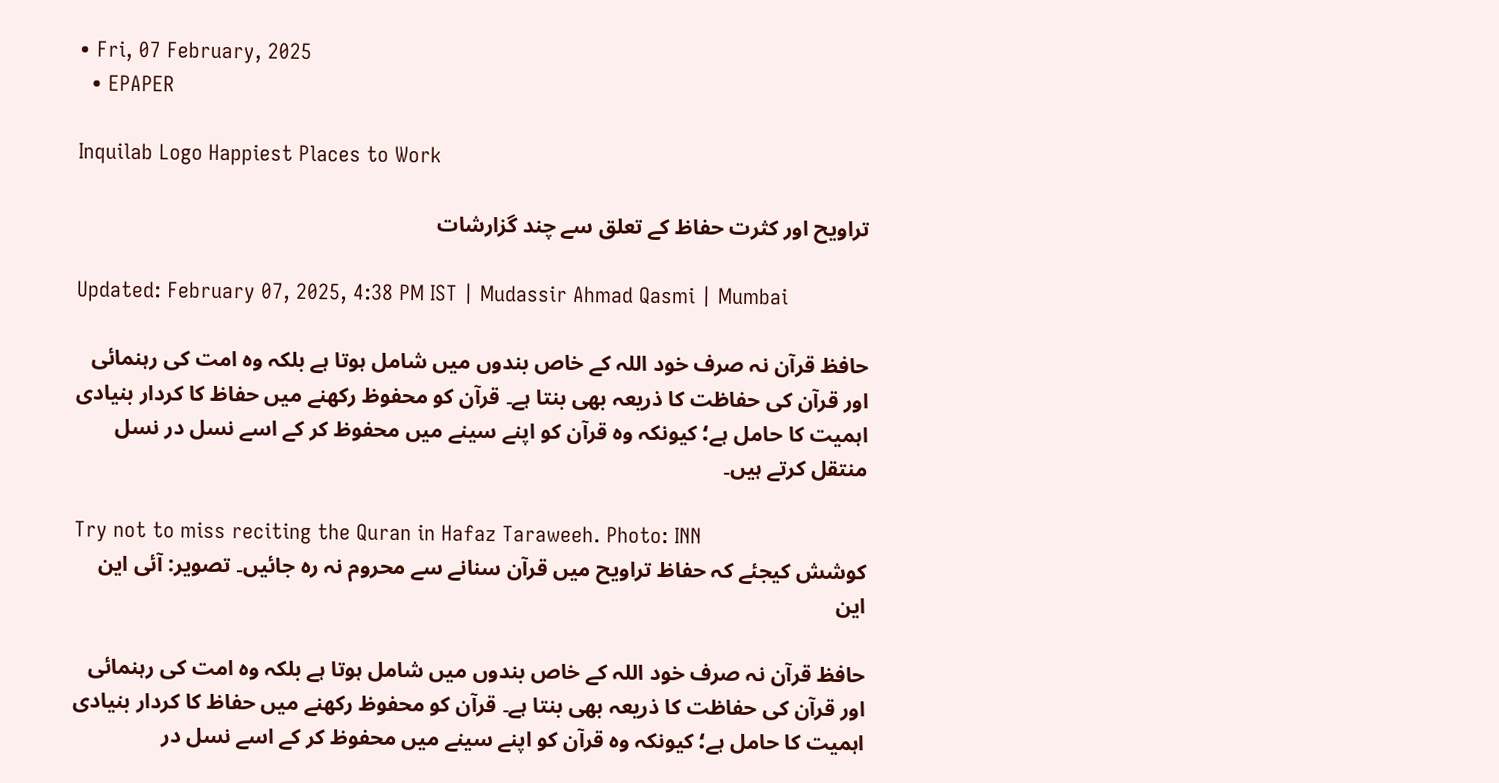• Fri, 07 February, 2025
  • EPAPER

Inquilab Logo Happiest Places to Work

تراویح اور کثرت حفاظ کے تعلق سے چند گزارشات

Updated: February 07, 2025, 4:38 PM IST | Mudassir Ahmad Qasmi | Mumbai

حافظ قرآن نہ صرف خود اللہ کے خاص بندوں میں شامل ہوتا ہے بلکہ وہ امت کی رہنمائی اور قرآن کی حفاظت کا ذریعہ بھی بنتا ہے۔ قرآن کو محفوظ رکھنے میں حفاظ کا کردار بنیادی اہمیت کا حامل ہے؛ کیونکہ وہ قرآن کو اپنے سینے میں محفوظ کر کے اسے نسل در نسل منتقل کرتے ہیں۔

Try not to miss reciting the Quran in Hafaz Taraweeh. Photo: INN
کوشش کیجئے کہ حفاظ تراویح میں قرآن سنانے سے محروم نہ رہ جائیں۔ تصویر: آئی این این

حافظ قرآن نہ صرف خود اللہ کے خاص بندوں میں شامل ہوتا ہے بلکہ وہ امت کی رہنمائی اور قرآن کی حفاظت کا ذریعہ بھی بنتا ہے۔ قرآن کو محفوظ رکھنے میں حفاظ کا کردار بنیادی اہمیت کا حامل ہے؛ کیونکہ وہ قرآن کو اپنے سینے میں محفوظ کر کے اسے نسل در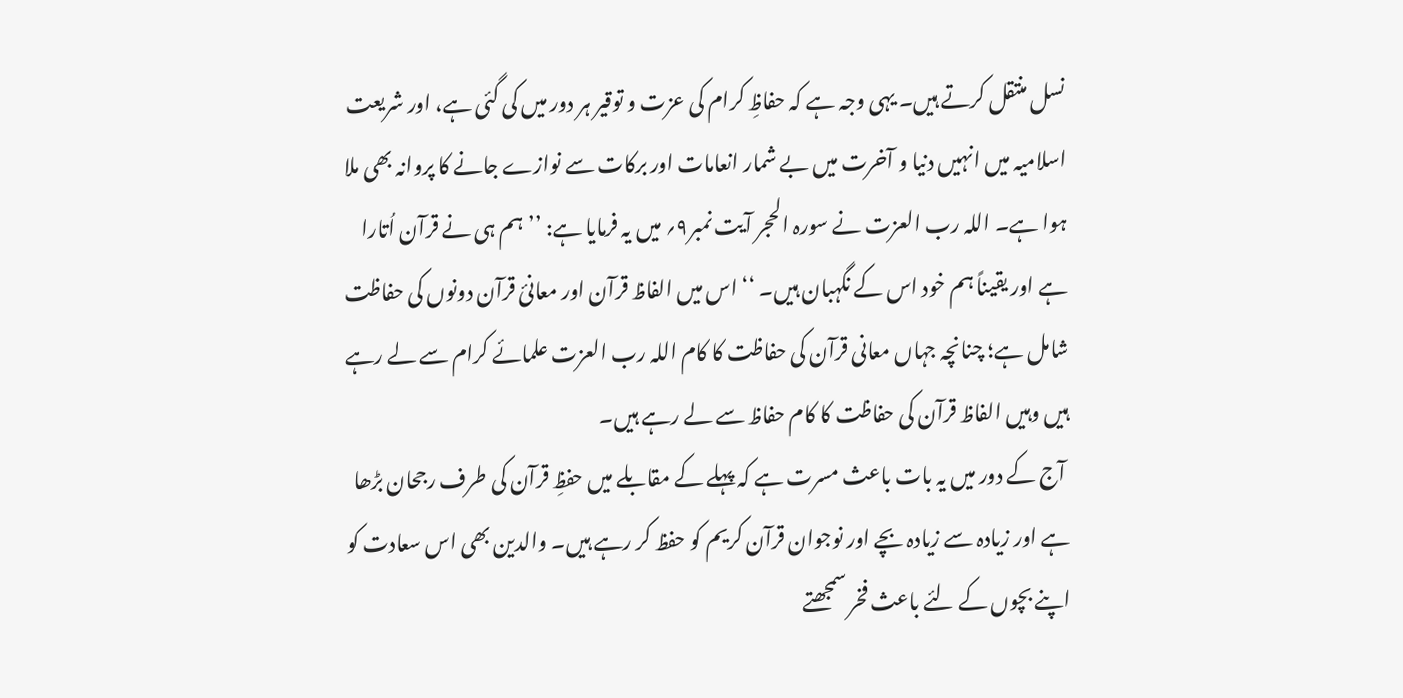نسل منتقل کرتے ہیں۔ یہی وجہ ہے کہ حفاظِ کرام کی عزت و توقیر ہر دور میں کی گئی ہے، اور شریعت اسلامیہ میں انہیں دنیا و آخرت میں بے شمار انعامات اور برکات سے نوازے جانے کا پروانہ بھی ملا ہوا ہے۔ اللہ رب العزت نے سورہ الحجر آیت نمبر۹؍ میں یہ فرمایا ہے: ’’ہم ہی نے قرآن اُتارا ہے اور یقیناً ہم خود اس کے نگہبان ہیں۔ ‘‘ اس میں الفاظ قرآن اور معانیٔ قرآن دونوں کی حفاظت شامل ہے؛ چنانچہ جہاں معانی قرآن کی حفاظت کا کام اللہ رب العزت علمائے کرام سے لے رہے ہیں وہیں الفاظ قرآن کی حفاظت کا کام حفاظ سے لے رہے ہیں۔
 آج کے دور میں یہ بات باعث مسرت ہے کہ پہلے کے مقابلے میں حفظِ قرآن کی طرف رجحان بڑھا ہے اور زیادہ سے زیادہ بچے اور نوجوان قرآن کریم کو حفظ کر رہے ہیں۔ والدین بھی اس سعادت کو اپنے بچوں کے لئے باعث فخر سمجھتے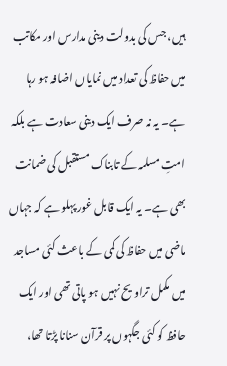ہیں، جس کی بدولت دینی مدارس اور مکاتب میں حفاظ کی تعداد میں نمایاں اضافہ ہو رہا ہے۔ یہ نہ صرف ایک دینی سعادت ہے بلکہ امتِ مسلمہ کے تابناک مستقبل کی ضمانت بھی ہے۔ یہ ایک قابل غور پہلو ہے کہ جہاں ماضی میں حفاظ کی کمی کے باعث کئی مساجد میں مکمل تراویح نہیں ہو پاتی تھی اور ایک حافظ کو کئی جگہوں پر قرآن سنانا پڑتا تھا،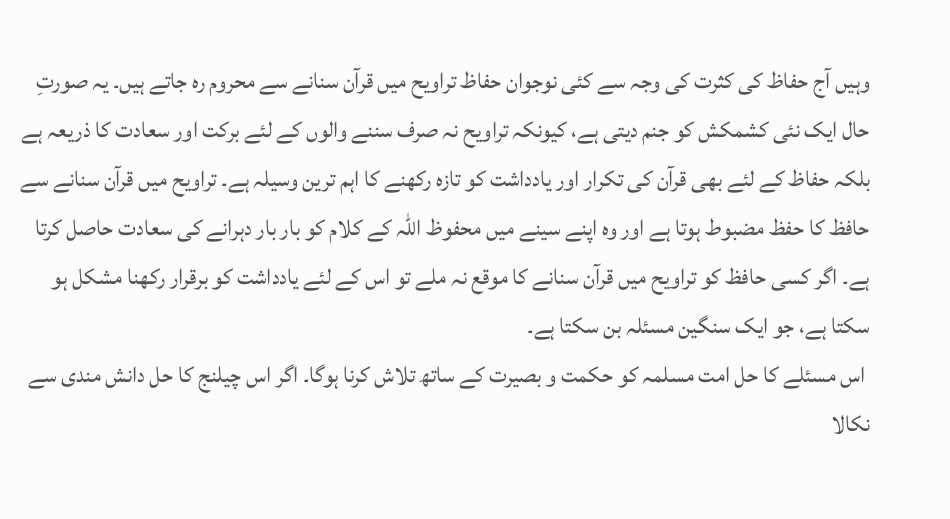وہیں آج حفاظ کی کثرت کی وجہ سے کئی نوجوان حفاظ تراویح میں قرآن سنانے سے محروم رہ جاتے ہیں۔ یہ صورتِ حال ایک نئی کشمکش کو جنم دیتی ہے، کیونکہ تراویح نہ صرف سننے والوں کے لئے برکت اور سعادت کا ذریعہ ہے بلکہ حفاظ کے لئے بھی قرآن کی تکرار اور یادداشت کو تازہ رکھنے کا اہم ترین وسیلہ ہے۔ تراویح میں قرآن سنانے سے حافظ کا حفظ مضبوط ہوتا ہے اور وہ اپنے سینے میں محفوظ اللہ کے کلام کو بار بار دہرانے کی سعادت حاصل کرتا ہے۔ اگر کسی حافظ کو تراویح میں قرآن سنانے کا موقع نہ ملے تو اس کے لئے یادداشت کو برقرار رکھنا مشکل ہو سکتا ہے، جو ایک سنگین مسئلہ بن سکتا ہے۔
 اس مسئلے کا حل امت مسلمہ کو حکمت و بصیرت کے ساتھ تلاش کرنا ہوگا۔ اگر اس چیلنج کا حل دانش مندی سے نکالا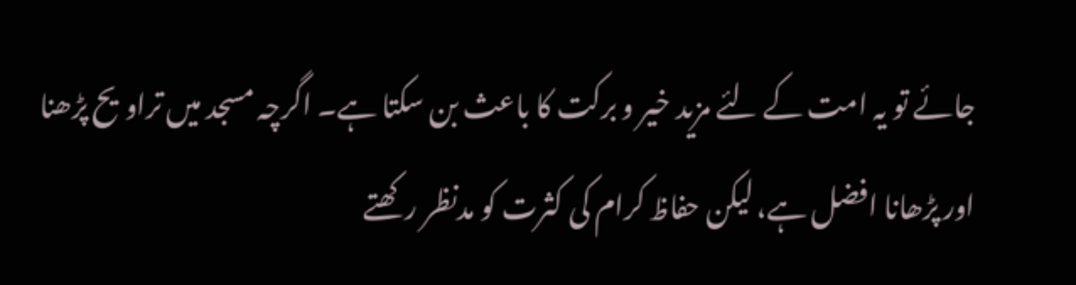جائے تو یہ امت کے لئے مزید خیر و برکت کا باعث بن سکتا ہے۔ اگرچہ مسجد میں تراویح پڑھنا اور پڑھانا افضل ہے، لیکن حفاظ کرام کی کثرت کو مدنظر رکھتے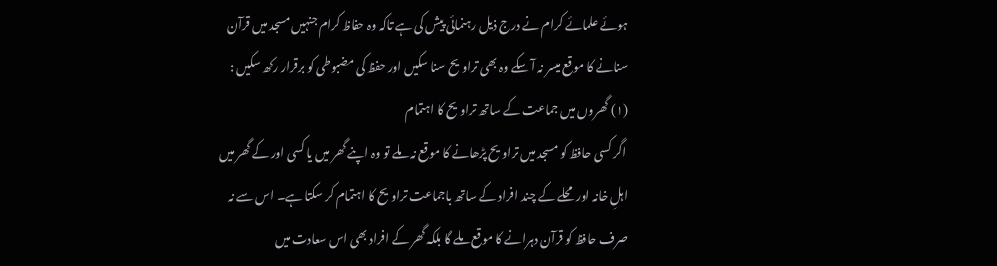ہوئے علمائے کرام نے درج ذیل رہنمائی پیش کی ہے تاکہ وہ حفاظ کرام جنہیں مسجد میں قرآن سنانے کا موقع میسر نہ آ سکے وہ بھی تراویح سنا سکیں اور حفظ کی مضبوطی کو برقرار رکھ سکیں :
(۱) گھروں میں جماعت کے ساتھ تراویح کا اہتمام
 اگر کسی حافظ کو مسجد میں تراویح پڑھانے کا موقع نہ ملے تو وہ اپنے گھر میں یا کسی اور کے گھر میں اہلِ خانہ اور محلے کے چند افراد کے ساتھ باجماعت تراویح کا اہتمام کر سکتا ہے۔ اس سے نہ صرف حافظ کو قرآن دہرانے کا موقع ملے گا بلکہ گھر کے افراد بھی اس سعادت میں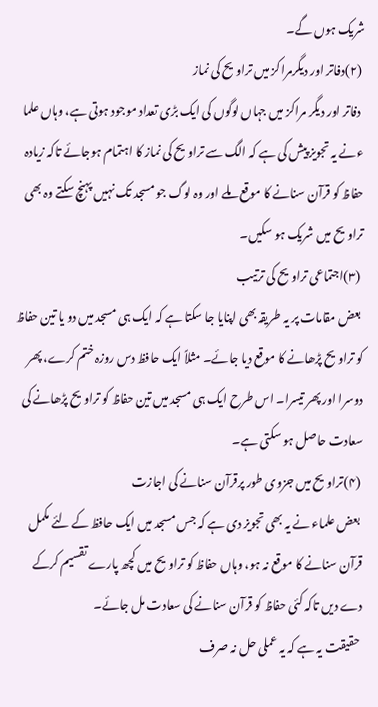شریک ہوں گے۔
 (۲)دفاتر اور دیگرمراکز میں تراویح کی نماز
 دفاتر اور دیگر مراکز میں جہاں لوگوں کی ایک بڑی تعداد موجود ہوتی ہے، وہاں علما ءنے یہ تجویز پیش کی ہے کہ الگ سے تراویح کی نماز کا اہتمام ہوجائے تاکہ زیادہ حفاظ کو قرآن سنانے کا موقع ملے اور وہ لوگ جو مسجد تک نہیں پہنچ سکتے وہ بھی تراویح میں شریک ہو سکیں۔
 (۳)اجتماعی تراویح کی ترتیب
 بعض مقامات پر یہ طریقہ بھی اپنایا جا سکتا ہے کہ ایک ہی مسجد میں دو یا تین حفاظ کو تراویح پڑھانے کا موقع دیا جائے۔ مثلاً ایک حافظ دس روزہ ختم کرے، پھر دوسرا اور پھر تیسرا۔ اس طرح ایک ہی مسجد میں تین حفاظ کو تراویح پڑھانے کی سعادت حاصل ہو سکتی ہے۔
 (۴)تراویح میں جزوی طور پرقرآن سنانے کی اجازت
 بعض علماء نے یہ بھی تجویز دی ہے کہ جس مسجد میں ایک حافظ کے لئے مکمل قرآن سنانے کا موقع نہ ہو، وہاں حفاظ کو تراویح میں کچھ پارے تقسیم کرکے دے دیں تاکہ کئی حفاظ کو قرآن سنانے کی سعادت مل جائے۔
 حقیقت یہ ہے کہ یہ عملی حل نہ صرف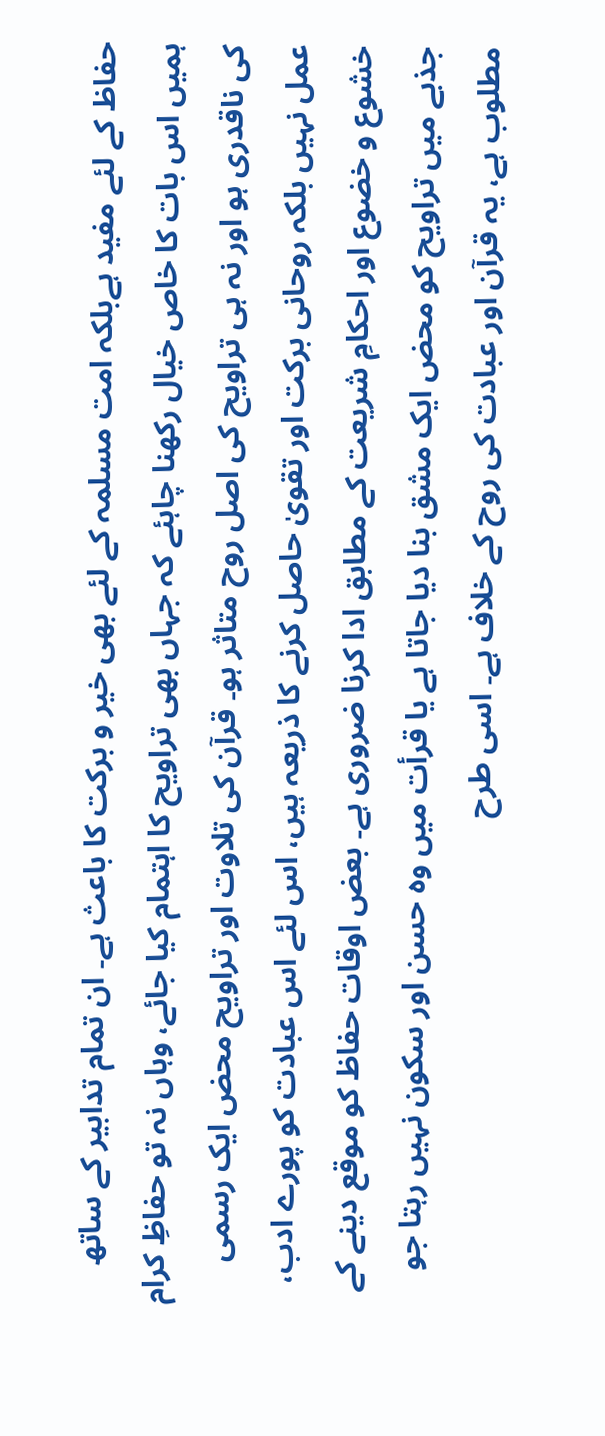حفاظ کے لئے مفید ہےبلکہ امت مسلمہ کے لئے بھی خیر و برکت کا باعث ہے۔ ان تمام تدابیر کے ساتھ ہمیں اس بات کا خاص خیال رکھنا چاہئے کہ جہاں بھی تراویح کا اہتمام کیا جائے، وہاں نہ تو حفاظِ کرام کی ناقدری ہو اور نہ ہی تراویح کی اصل روح متاثر ہو۔ قرآن کی تلاوت اور تراویح محض ایک رسمی عمل نہیں بلکہ روحانی برکت اور تقویٰ حاصل کرنے کا ذریعہ ہیں، اس لئے اس عبادت کو پورے ادب، خشوع و خضوع اور احکامِ شریعت کے مطابق ادا کرنا ضروری ہے۔ بعض اوقات حفاظ کو موقع دینے کے جذبے میں تراویح کو محض ایک مشق بنا دیا جاتا ہے یا قرأت میں وہ حسن اور سکون نہیں رہتا جو مطلوب ہے، یہ قرآن اور عبادت کی روح کے خلاف ہے۔ اسی طرح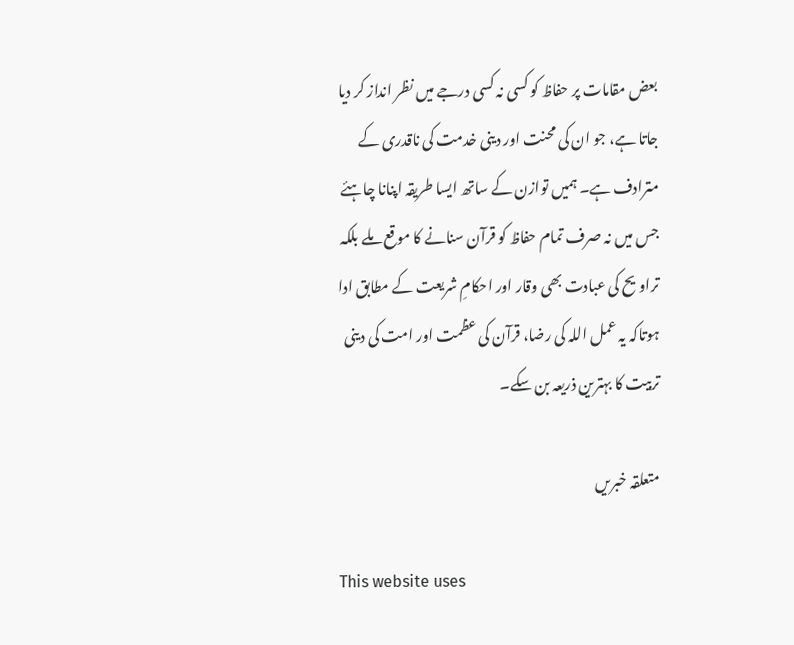بعض مقامات پر حفاظ کو کسی نہ کسی درجے میں نظر انداز کر دیا جاتا ہے، جو ان کی محنت اور دینی خدمت کی ناقدری کے مترادف ہے۔ ہمیں توازن کے ساتھ ایسا طریقہ اپنانا چاہئے جس میں نہ صرف تمام حفاظ کو قرآن سنانے کا موقع ملے بلکہ تراویح کی عبادت بھی وقار اور احکامِ شریعت کے مطابق ادا ہوتاکہ یہ عمل اللہ کی رضا، قرآن کی عظمت اور امت کی دینی تربیت کا بہترین ذریعہ بن سکے۔

متعلقہ خبریں

This website uses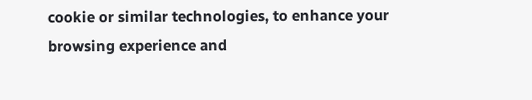cookie or similar technologies, to enhance your browsing experience and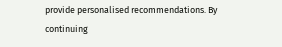provide personalised recommendations. By continuing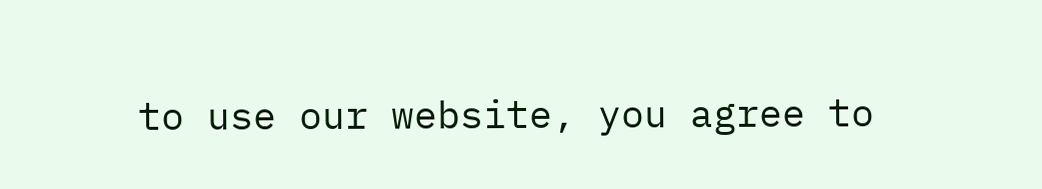to use our website, you agree to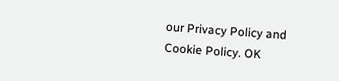our Privacy Policy and Cookie Policy. OK